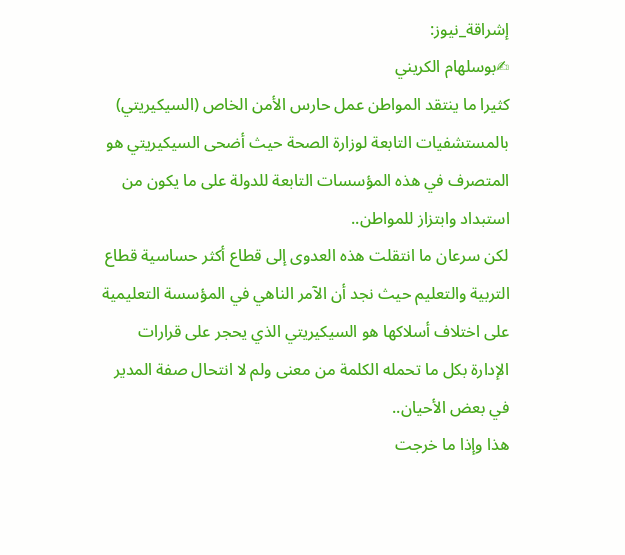إشراقة_نيوز:
✍بوسلهام الكريني
كثيرا ما ينتقد المواطن عمل حارس الأمن الخاص (السيكيريتي) بالمستشفيات التابعة لوزارة الصحة حيث أضحى السيكيريتي هو المتصرف في هذه المؤسسات التابعة للدولة على ما يكون من استبداد وابتزاز للمواطن..
لكن سرعان ما انتقلت هذه العدوى إلى قطاع أكثر حساسية قطاع التربية والتعليم حيث نجد أن الآمر الناهي في المؤسسة التعليمية على اختلاف أسلاكها هو السيكيريتي الذي يحجر على قرارات الإدارة بكل ما تحمله الكلمة من معنى ولم لا انتحال صفة المدير في بعض الأحيان..
هذا وإذا ما خرجت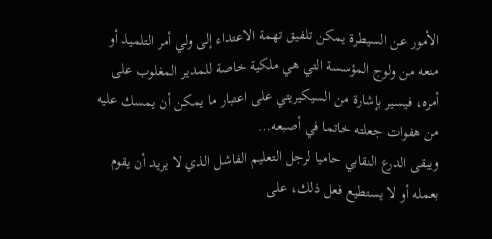الأمور عن السيطرة يمكن تلفيق تهمة الاعتداء إلى ولي أمر التلميذ أو منعه من ولوج المؤسسة التي هي ملكية خاصة للمدير المغلوب على أمره، فيسير بإشارة من السيكيريتي على اعتبار ما يمكن أن يمسك عليه من هفوات جعلته خاتما في أصبعه…
ويبقى الدرع النقابي حاميا لرجل التعليم الفاشل الذي لا يريد أن يقوم بعمله أو لا يستطيع فعل ذلك، على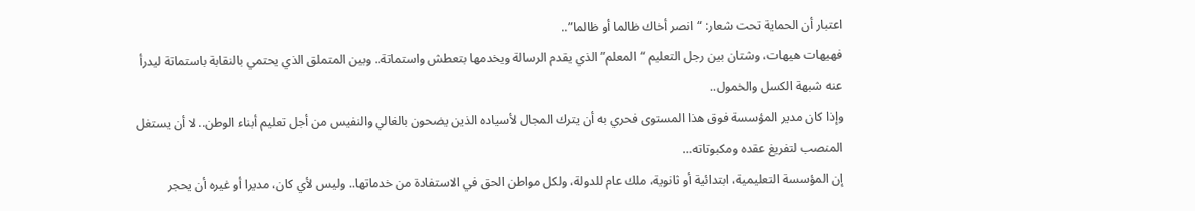اعتبار أن الحماية تحت شعار: “انصر أخاك ظالما أو ظالما”..
فهيهات هيهات، وشتان بين رجل التعليم “المعلم” الذي يقدم الرسالة ويخدمها بتعطش واستماتة.. وبين المتملق الذي يحتمي بالنقابة باستماتة ليدرأ عنه شبهة الكسل والخمول..
وإذا كان مدير المؤسسة فوق هذا المستوى فحري به أن يترك المجال لأسياده الذين يضحون بالغالي والنفيس من أجل تعليم أبناء الوطن.. لا أن يستغل المنصب لتفريغ عقده ومكبوتاته…
إن المؤسسة التعليمية، ابتدائية أو ثانوية، ملك عام للدولة، ولكل مواطن الحق في الاستفادة من خدماتها.. وليس لأي كان، مديرا أو غيره أن يحجر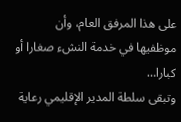على هذا المرفق العام، وأن موظفيها في خدمة النشء صغارا أو كبارا…
وتبقى سلطة المدير الإقليمي رعاية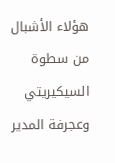هؤلاء الأشبال من سطوة السيكيريتي وعجرفة المدير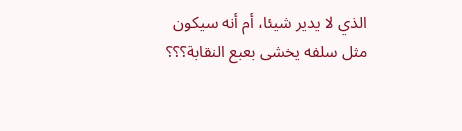الذي لا يدير شيئا، أم أنه سيكون مثل سلفه يخشى بعبع النقابة؟؟؟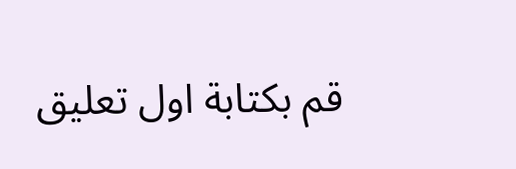قم بكتابة اول تعليق